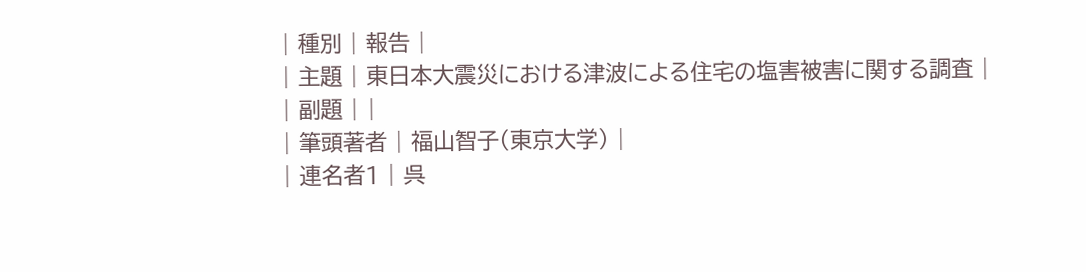| 種別 | 報告 |
| 主題 | 東日本大震災における津波による住宅の塩害被害に関する調査 |
| 副題 | |
| 筆頭著者 | 福山智子(東京大学) |
| 連名者1 | 呉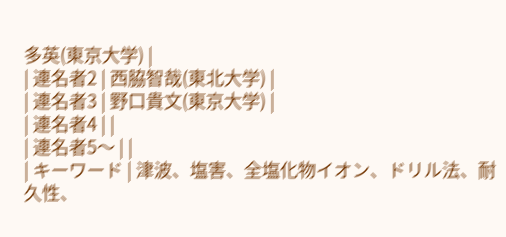多英(東京大学) |
| 連名者2 | 西脇智哉(東北大学) |
| 連名者3 | 野口貴文(東京大学) |
| 連名者4 | |
| 連名者5〜 | |
| キーワード | 津波、塩害、全塩化物イオン、ドリル法、耐久性、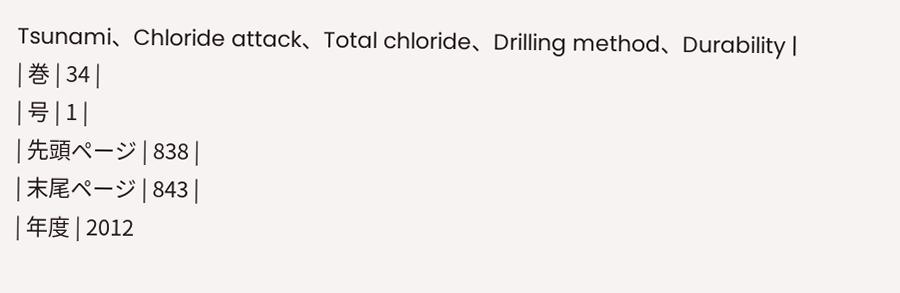Tsunami、Chloride attack、Total chloride、Drilling method、Durability |
| 巻 | 34 |
| 号 | 1 |
| 先頭ページ | 838 |
| 末尾ページ | 843 |
| 年度 | 2012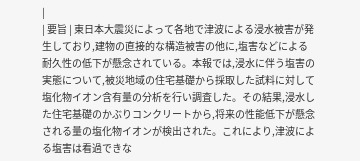|
| 要旨 | 東日本大震災によって各地で津波による浸水被害が発生しており,建物の直接的な構造被害の他に,塩害などによる耐久性の低下が懸念されている。本報では,浸水に伴う塩害の実態について,被災地域の住宅基礎から採取した試料に対して塩化物イオン含有量の分析を行い調査した。その結果,浸水した住宅基礎のかぶりコンクリートから,将来の性能低下が懸念される量の塩化物イオンが検出された。これにより,津波による塩害は看過できな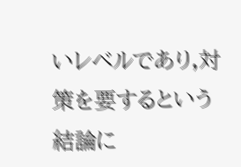いレベルであり,対策を要するという結論に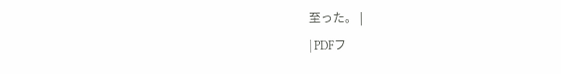至った。 |
| PDFフ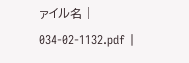ァイル名 | 034-02-1132.pdf |